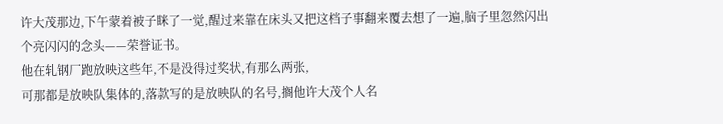许大茂那边,下午蒙着被子眯了一觉,醒过来靠在床头又把这档子事翻来覆去想了一遍,脑子里忽然闪出个亮闪闪的念头——荣誉证书。
他在轧钢厂跑放映这些年,不是没得过奖状,有那么两张,
可那都是放映队集体的,落款写的是放映队的名号,搁他许大茂个人名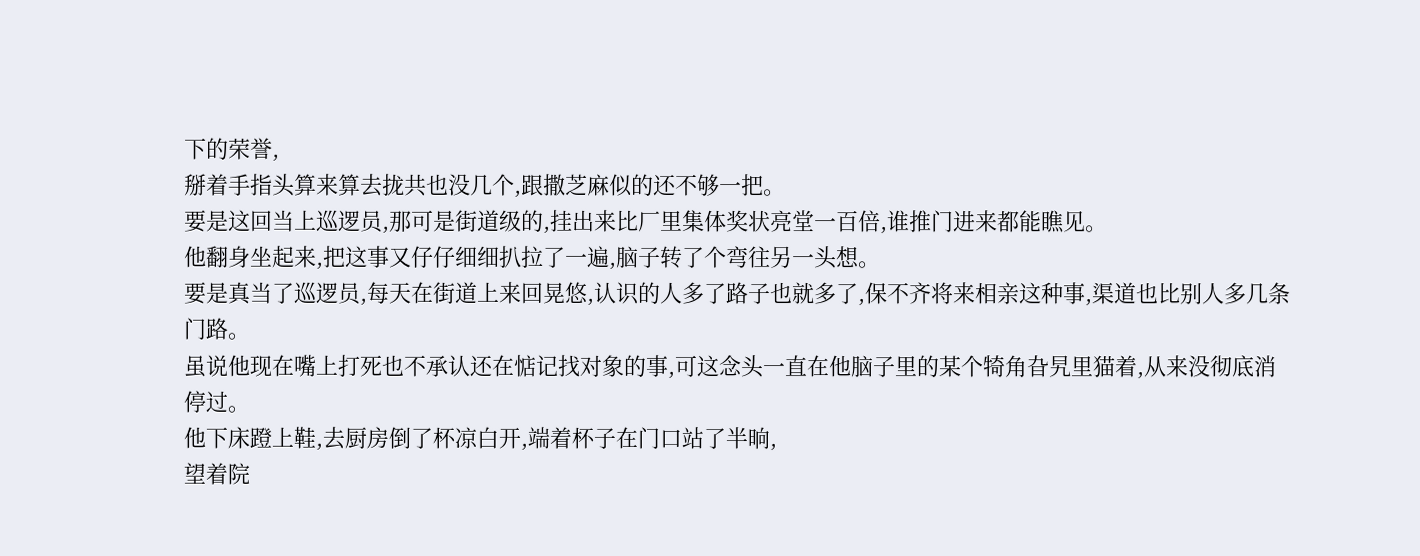下的荣誉,
掰着手指头算来算去拢共也没几个,跟撒芝麻似的还不够一把。
要是这回当上巡逻员,那可是街道级的,挂出来比厂里集体奖状亮堂一百倍,谁推门进来都能瞧见。
他翻身坐起来,把这事又仔仔细细扒拉了一遍,脑子转了个弯往另一头想。
要是真当了巡逻员,每天在街道上来回晃悠,认识的人多了路子也就多了,保不齐将来相亲这种事,渠道也比别人多几条门路。
虽说他现在嘴上打死也不承认还在惦记找对象的事,可这念头一直在他脑子里的某个犄角旮旯里猫着,从来没彻底消停过。
他下床蹬上鞋,去厨房倒了杯凉白开,端着杯子在门口站了半晌,
望着院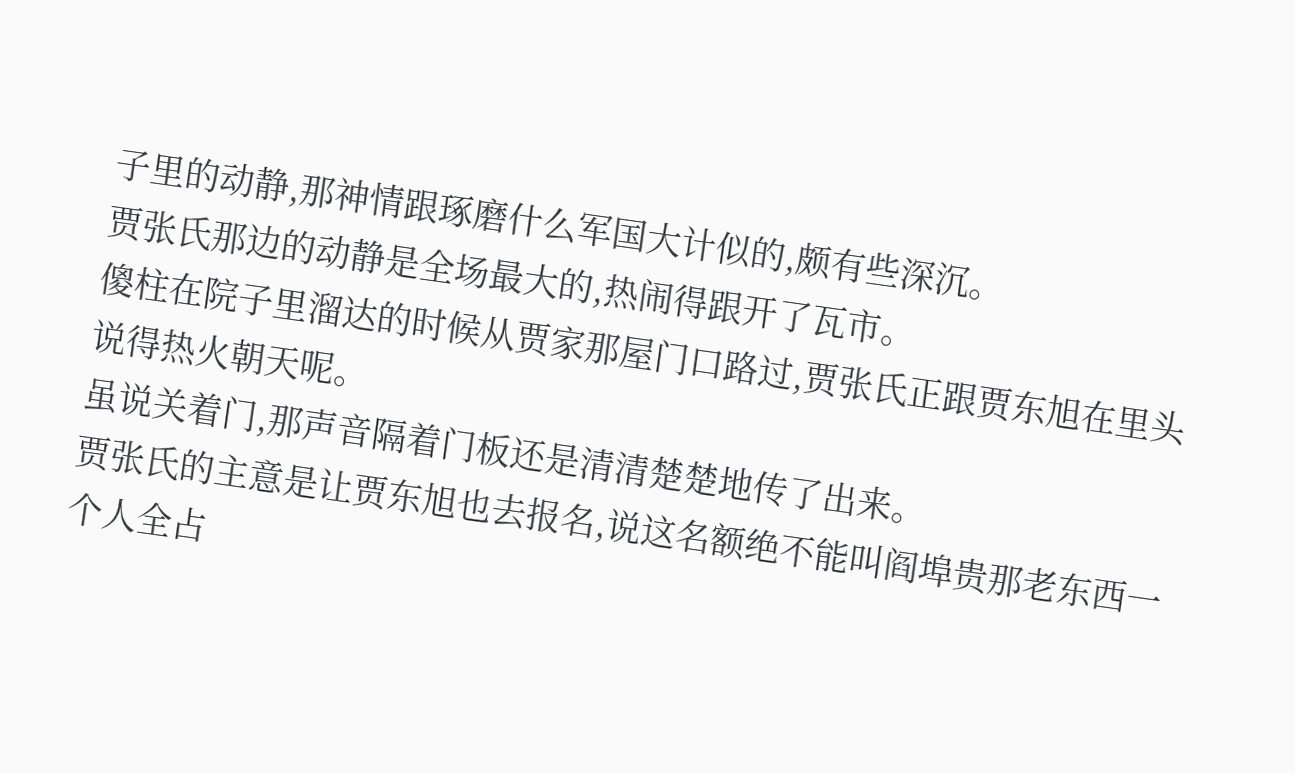子里的动静,那神情跟琢磨什么军国大计似的,颇有些深沉。
贾张氏那边的动静是全场最大的,热闹得跟开了瓦市。
傻柱在院子里溜达的时候从贾家那屋门口路过,贾张氏正跟贾东旭在里头说得热火朝天呢。
虽说关着门,那声音隔着门板还是清清楚楚地传了出来。
贾张氏的主意是让贾东旭也去报名,说这名额绝不能叫阎埠贵那老东西一个人全占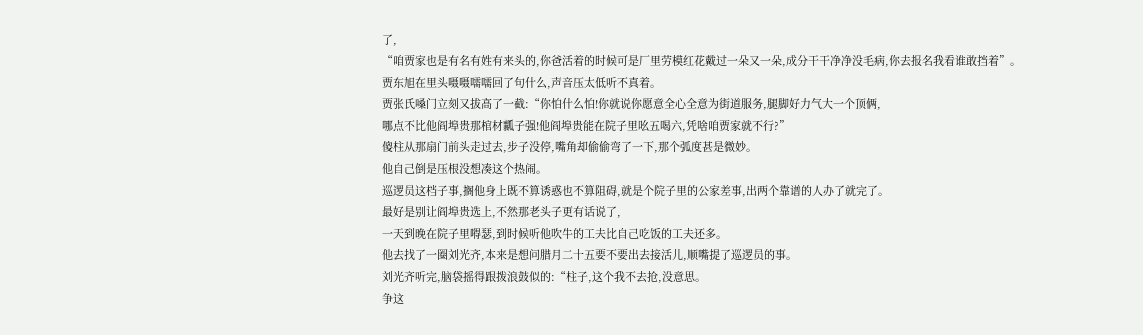了,
“咱贾家也是有名有姓有来头的,你爸活着的时候可是厂里劳模红花戴过一朵又一朵,成分干干净净没毛病,你去报名我看谁敢挡着”。
贾东旭在里头嗫嗫嚅嚅回了句什么,声音压太低听不真着。
贾张氏嗓门立刻又拔高了一截:“你怕什么怕!你就说你愿意全心全意为街道服务,腿脚好力气大一个顶俩,
哪点不比他阎埠贵那棺材瓤子强!他阎埠贵能在院子里吆五喝六,凭啥咱贾家就不行?”
傻柱从那扇门前头走过去,步子没停,嘴角却偷偷弯了一下,那个弧度甚是微妙。
他自己倒是压根没想凑这个热闹。
巡逻员这档子事,搁他身上既不算诱惑也不算阻碍,就是个院子里的公家差事,出两个靠谱的人办了就完了。
最好是别让阎埠贵选上,不然那老头子更有话说了,
一天到晚在院子里嘚瑟,到时候听他吹牛的工夫比自己吃饭的工夫还多。
他去找了一圈刘光齐,本来是想问腊月二十五要不要出去接活儿,顺嘴提了巡逻员的事。
刘光齐听完,脑袋摇得跟拨浪鼓似的:“柱子,这个我不去抢,没意思。
争这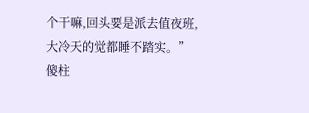个干嘛,回头要是派去值夜班,大冷天的觉都睡不踏实。”
傻柱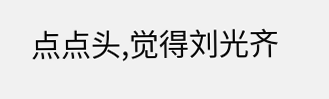点点头,觉得刘光齐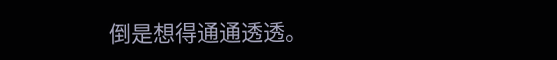倒是想得通通透透。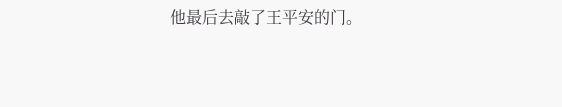他最后去敲了王平安的门。